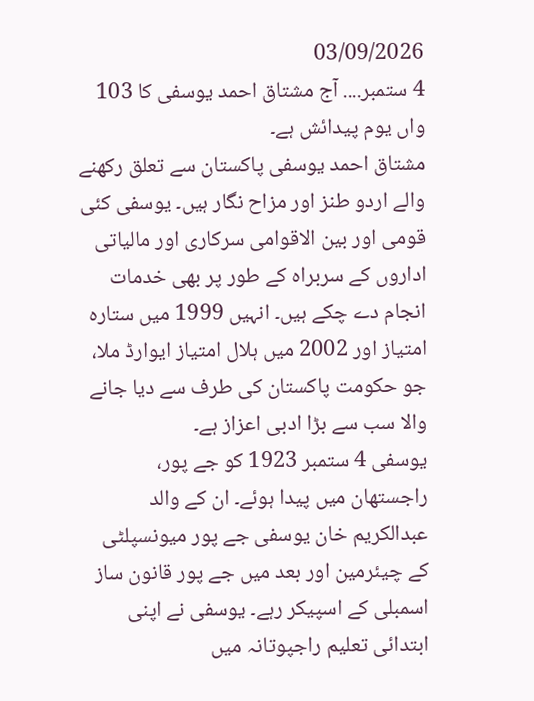03/09/2026
4 ستمبر.... آج مشتاق احمد یوسفی کا 103 واں یوم پیدائش ہے۔
مشتاق احمد یوسفی پاکستان سے تعلق رکھنے والے اردو طنز اور مزاح نگار ہیں۔ یوسفی کئی قومی اور بین الاقوامی سرکاری اور مالیاتی اداروں کے سربراہ کے طور پر بھی خدمات انجام دے چکے ہیں۔ انہیں 1999 میں ستارہ امتیاز اور 2002 میں ہلال امتیاز ایوارڈ ملا، جو حکومت پاکستان کی طرف سے دیا جانے والا سب سے بڑا ادبی اعزاز ہے۔
یوسفی 4 ستمبر 1923 کو جے پور، راجستھان میں پیدا ہوئے۔ ان کے والد عبدالکریم خان یوسفی جے پور میونسپلٹی کے چیئرمین اور بعد میں جے پور قانون ساز اسمبلی کے اسپیکر رہے۔ یوسفی نے اپنی ابتدائی تعلیم راجپوتانہ میں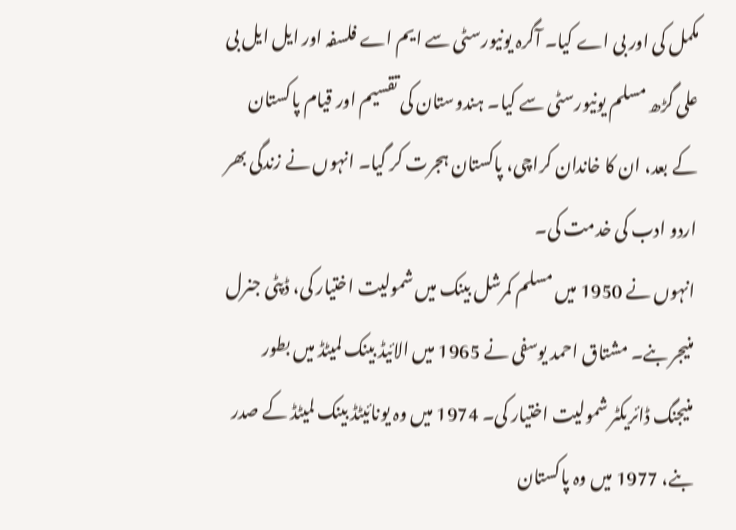مکمل کی اور بی اے کیا۔ آگرہ یونیورسٹی سے ایم اے فلسفہ اور ایل ایل بی علی گڑھ مسلم یونیورسٹی سے کیا۔ ہندوستان کی تقسیم اور قیام پاکستان کے بعد، ان کا خاندان کراچی، پاکستان ہجرت کر گیا۔ انہوں نے زندگی بھر اردو ادب کی خدمت کی۔
انہوں نے 1950 میں مسلم کمرشل بینک میں شمولیت اختیار کی، ڈپٹی جنرل منیجر بنے۔ مشتاق احمد یوسفی نے 1965 میں الائیڈ بینک لمیٹڈ میں بطور منیجنگ ڈائریکٹر شمولیت اختیار کی۔ 1974 میں وہ یونائیٹڈ بینک لمیٹڈ کے صدر بنے، 1977 میں وہ پاکستان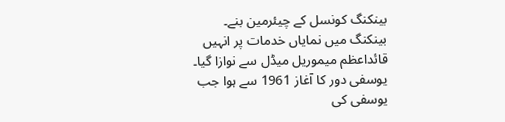بینکنگ کونسل کے چیئرمین بنے۔ بینکنگ میں نمایاں خدمات پر انہیں قائداعظم میموریل میڈل سے نوازا گیا۔
یوسفی دور کا آغاز 1961 سے ہوا جب یوسفی کی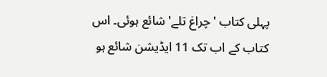پہلی کتاب 'چراغ تلے' شائع ہوئی۔ اس کتاب کے اب تک 11 ایڈیشن شائع ہو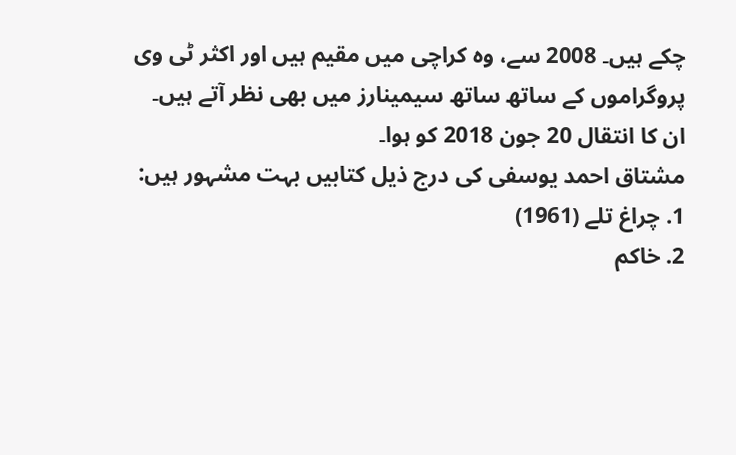چکے ہیں۔ 2008 سے، وہ کراچی میں مقیم ہیں اور اکثر ٹی وی پروگراموں کے ساتھ ساتھ سیمینارز میں بھی نظر آتے ہیں۔
ان کا انتقال 20 جون 2018 کو ہوا۔
مشتاق احمد یوسفی کی درج ذیل کتابیں بہت مشہور ہیں:
1. چراغ تلے (1961)
2. خاکم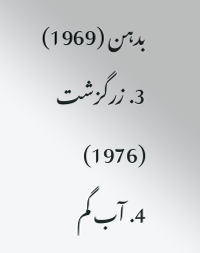بدہن (1969)
3. زرگزشت (1976)
4. آب گم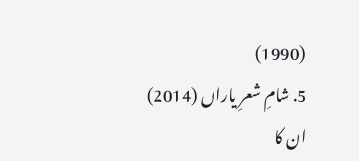(1990)
5. شامِ شعرِ یاراں (2014)
ان کا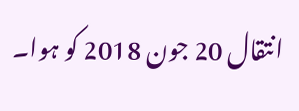انتقال 20 جون 2018 کو ہوا۔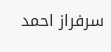سرفراز احمد